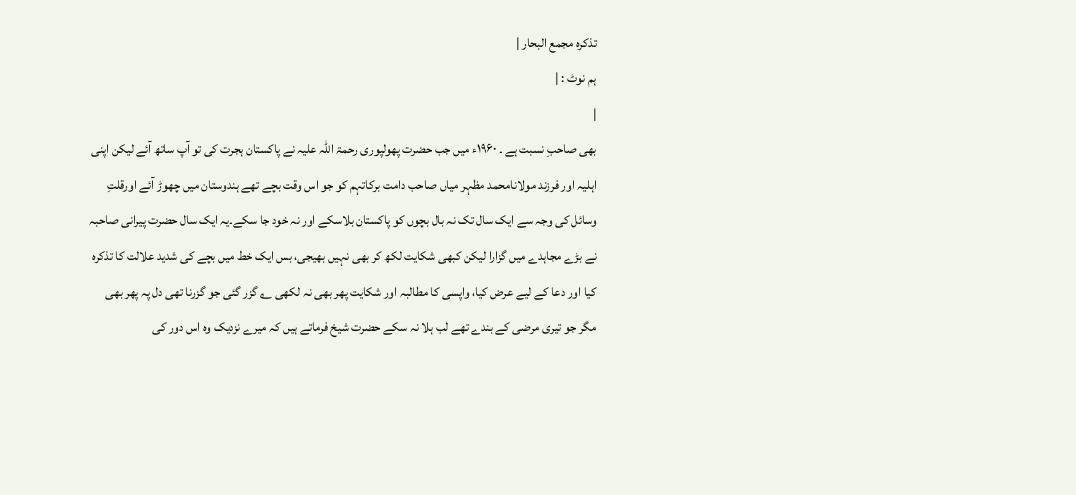تذکرہ مجمع البحار |
ہم نوٹ : |
|
بھی صاحبِ نسبت ہے ۔ ۱۹۶۰ء میں جب حضرت پھولپوری رحمۃ اللہ علیہ نے پاکستان ہجرت کی تو آپ ساتھ آئے لیکن اپنی اہلیہ اور فرزند مولانامحمد مظہر میاں صاحب دامت برکاتہم کو جو اس وقت بچے تھے ہندوستان میں چھوڑ آئے اورقلتِ وسائل کی وجہ سے ایک سال تک نہ بال بچوں کو پاکستان بلاسکے اور نہ خود جا سکے۔یہ ایک سال حضرت پیرانی صاحبہ نے بڑے مجاہدے میں گزارا لیکن کبھی شکایت لکھ کر بھی نہیں بھیجی، بس ایک خط میں بچے کی شدید علالت کا تذکرہ کیا اور دعا کے لیے عرض کیا، واپسی کا مطالبہ اور شکایت پھر بھی نہ لکھی ؎ گزر گئی جو گزرنا تھی دل پہ پھر بھی مگر جو تیری مرضی کے بندے تھے لب ہلا نہ سکے حضرت شیخ فرماتے ہیں کہ میرے نزدیک وہ اس دور کی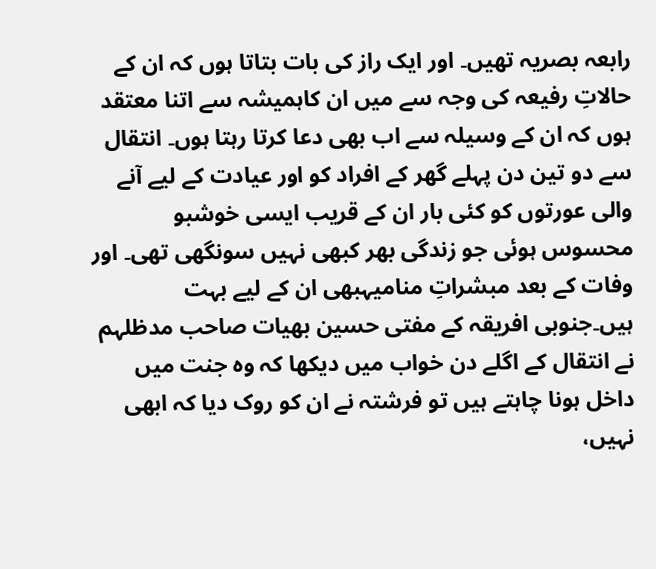رابعہ بصریہ تھیں۔ اور ایک راز کی بات بتاتا ہوں کہ ان کے حالاتِ رفیعہ کی وجہ سے میں ان کاہمیشہ سے اتنا معتقد ہوں کہ ان کے وسیلہ سے اب بھی دعا کرتا رہتا ہوں۔ انتقال سے دو تین دن پہلے گھر کے افراد کو اور عیادت کے لیے آنے والی عورتوں کو کئی بار ان کے قریب ایسی خوشبو محسوس ہوئی جو زندگی بھر کبھی نہیں سونگھی تھی۔ اور وفات کے بعد مبشراتِ منامیہبھی ان کے لیے بہت ہیں۔جنوبی افریقہ کے مفتی حسین بھیات صاحب مدظلہم نے انتقال کے اگلے دن خواب میں دیکھا کہ وہ جنت میں داخل ہونا چاہتے ہیں تو فرشتہ نے ان کو روک دیا کہ ابھی نہیں،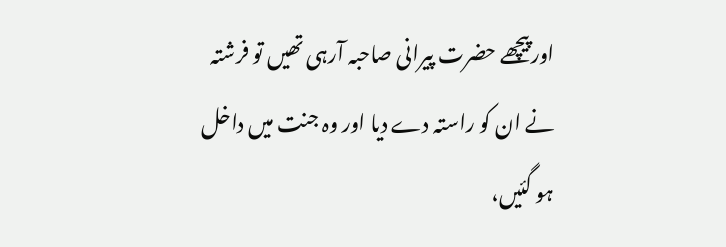اورپیچھے حضرت پیرانی صاحبہ آرہی تھیں تو فرشتہ نے ان کو راستہ دے دیا اور وہ جنت میں داخل ہو گئیں،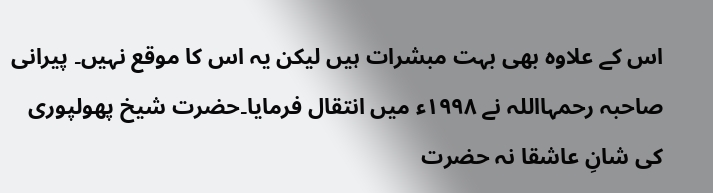اس کے علاوہ بھی بہت مبشرات ہیں لیکن یہ اس کا موقع نہیں۔ پیرانی صاحبہ رحمہااللہ نے ۱۹۹۸ء میں انتقال فرمایا۔حضرت شیخ پھولپوری کی شانِ عاشقا نہ حضرت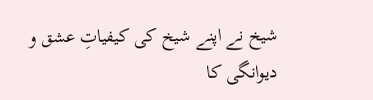شیخ نے اپنے شیخ کی کیفیاتِ عشق و دیوانگی کا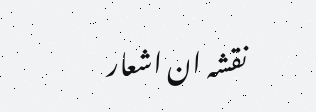نقشہ ان اشعار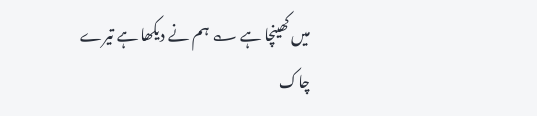میں کھینچا ہے ؎ ہم نے دیکھا ہے تیرے چاک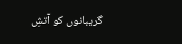گریبانوں کو آتشِ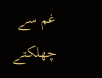غم سے چھلکتے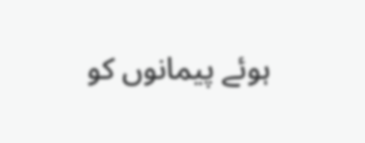ہوئے پیمانوں کو